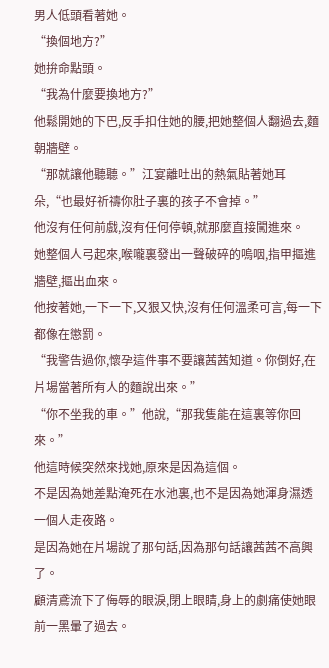男人低頭看著她。
“換個地方?”
她拚命點頭。
“我為什麼要換地方?”
他鬆開她的下巴,反手扣住她的腰,把她整個人翻過去,麵朝牆壁。
“那就讓他聽聽。”江宴離吐出的熱氣貼著她耳朵,“也最好祈禱你肚子裏的孩子不會掉。”
他沒有任何前戲,沒有任何停頓,就那麼直接闖進來。
她整個人弓起來,喉嚨裏發出一聲破碎的嗚咽,指甲摳進牆壁,摳出血來。
他按著她,一下一下,又狠又快,沒有任何溫柔可言,每一下都像在懲罰。
“我警告過你,懷孕這件事不要讓茜茜知道。你倒好,在片場當著所有人的麵說出來。”
“你不坐我的車。”他說,“那我隻能在這裏等你回來。”
他這時候突然來找她,原來是因為這個。
不是因為她差點淹死在水池裏,也不是因為她渾身濕透一個人走夜路。
是因為她在片場說了那句話,因為那句話讓茜茜不高興了。
顧清鳶流下了侮辱的眼淚,閉上眼睛,身上的劇痛使她眼前一黑暈了過去。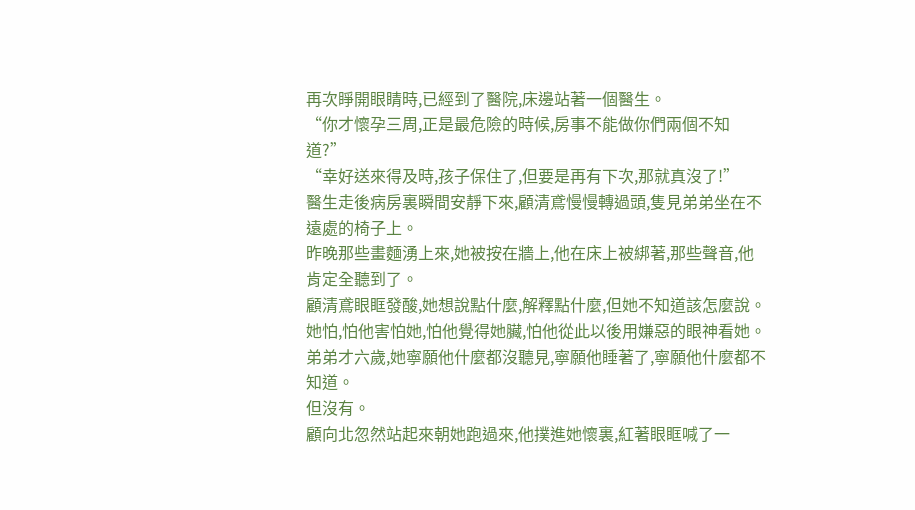再次睜開眼睛時,已經到了醫院,床邊站著一個醫生。
“你才懷孕三周,正是最危險的時候,房事不能做你們兩個不知道?”
“幸好送來得及時,孩子保住了,但要是再有下次,那就真沒了!”
醫生走後病房裏瞬間安靜下來,顧清鳶慢慢轉過頭,隻見弟弟坐在不遠處的椅子上。
昨晚那些畫麵湧上來,她被按在牆上,他在床上被綁著,那些聲音,他肯定全聽到了。
顧清鳶眼眶發酸,她想說點什麼,解釋點什麼,但她不知道該怎麼說。
她怕,怕他害怕她,怕他覺得她臟,怕他從此以後用嫌惡的眼神看她。
弟弟才六歲,她寧願他什麼都沒聽見,寧願他睡著了,寧願他什麼都不知道。
但沒有。
顧向北忽然站起來朝她跑過來,他撲進她懷裏,紅著眼眶喊了一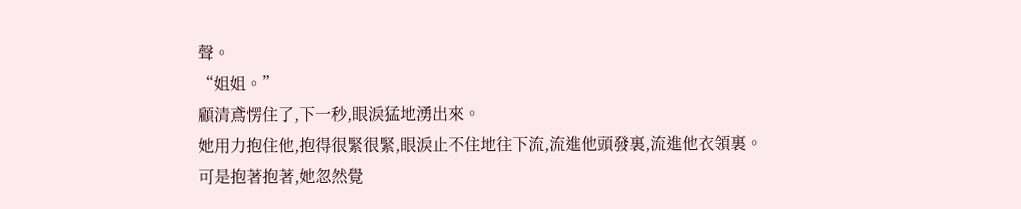聲。
“姐姐。”
顧清鳶愣住了,下一秒,眼淚猛地湧出來。
她用力抱住他,抱得很緊很緊,眼淚止不住地往下流,流進他頭發裏,流進他衣領裏。
可是抱著抱著,她忽然覺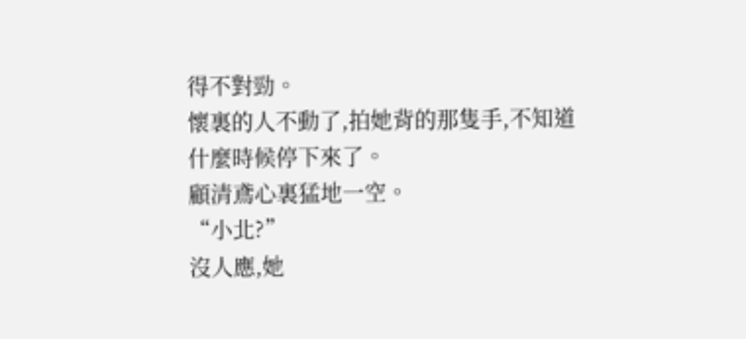得不對勁。
懷裏的人不動了,拍她背的那隻手,不知道什麼時候停下來了。
顧清鳶心裏猛地一空。
“小北?”
沒人應,她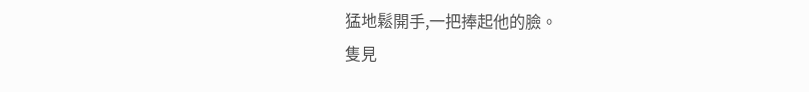猛地鬆開手,一把捧起他的臉。
隻見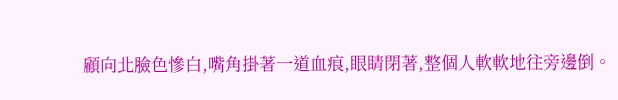顧向北臉色慘白,嘴角掛著一道血痕,眼睛閉著,整個人軟軟地往旁邊倒。